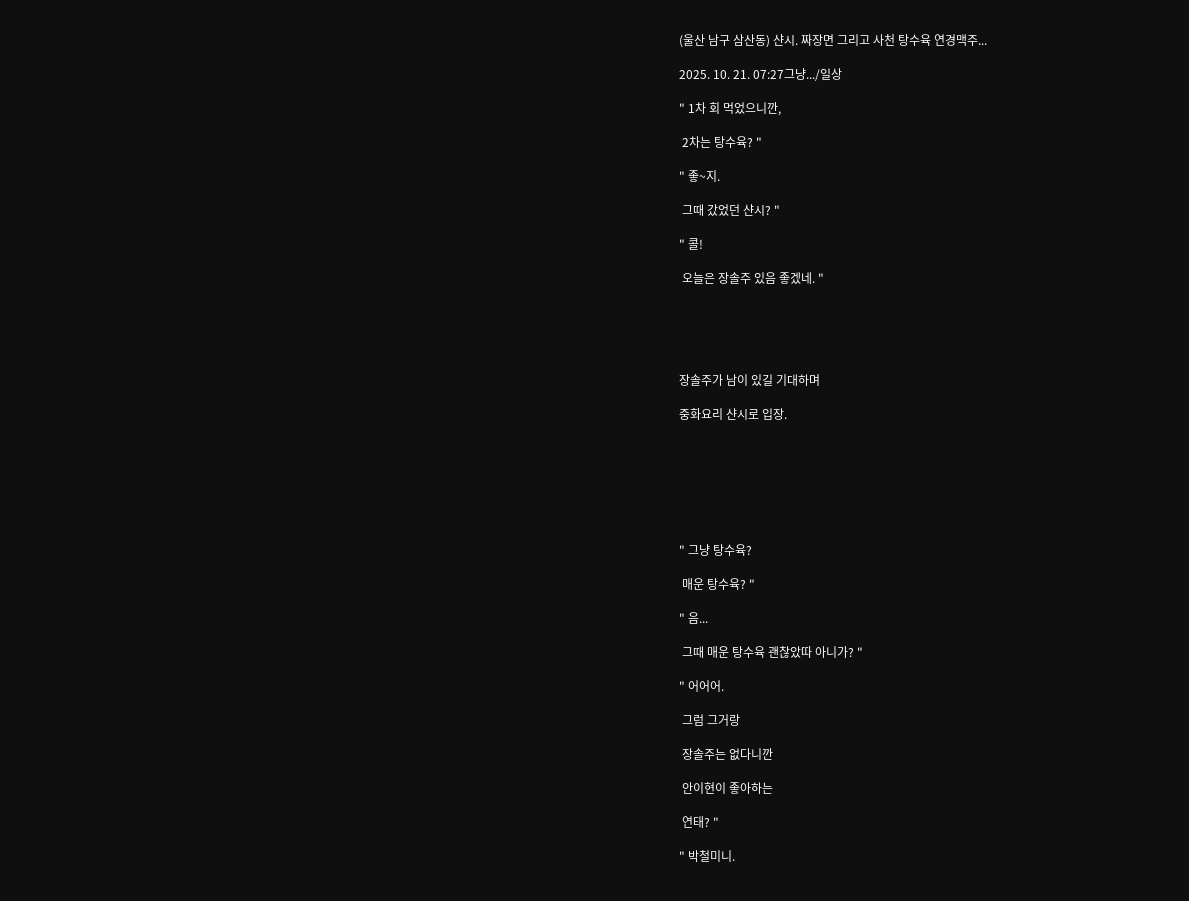(울산 남구 삼산동) 샨시. 짜장면 그리고 사천 탕수육 연경맥주...

2025. 10. 21. 07:27그냥.../일상

" 1차 회 먹었으니깐,

 2차는 탕수육? "

" 좋~지.

 그때 갔었던 샨시? "

" 콜!

 오늘은 장솔주 있음 좋겠네. "





장솔주가 남이 있길 기대하며

중화요리 샨시로 입장.







" 그냥 탕수육?

 매운 탕수육? "

" 음...

 그때 매운 탕수육 괜찮았따 아니가? "

" 어어어.

 그럼 그거랑

 장솔주는 없다니깐

 안이현이 좋아하는

 연태? "

" 박철미니.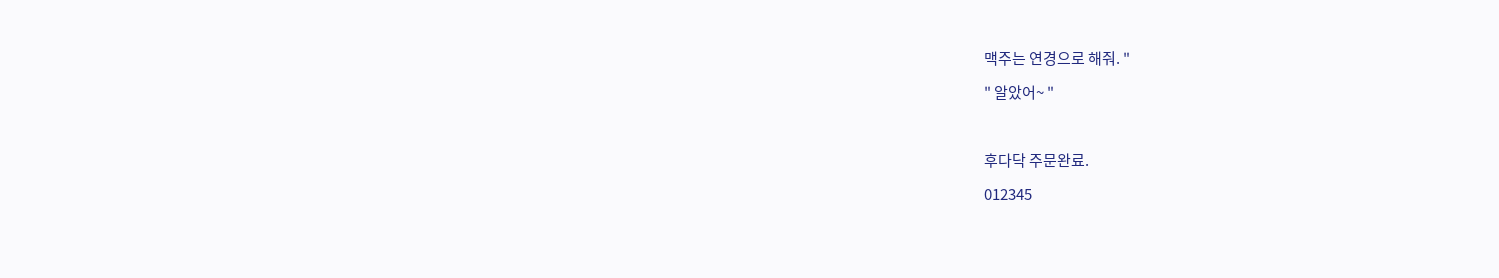맥주는 연경으로 해줘. "

" 알았어~ "



후다닥 주문완료.

012345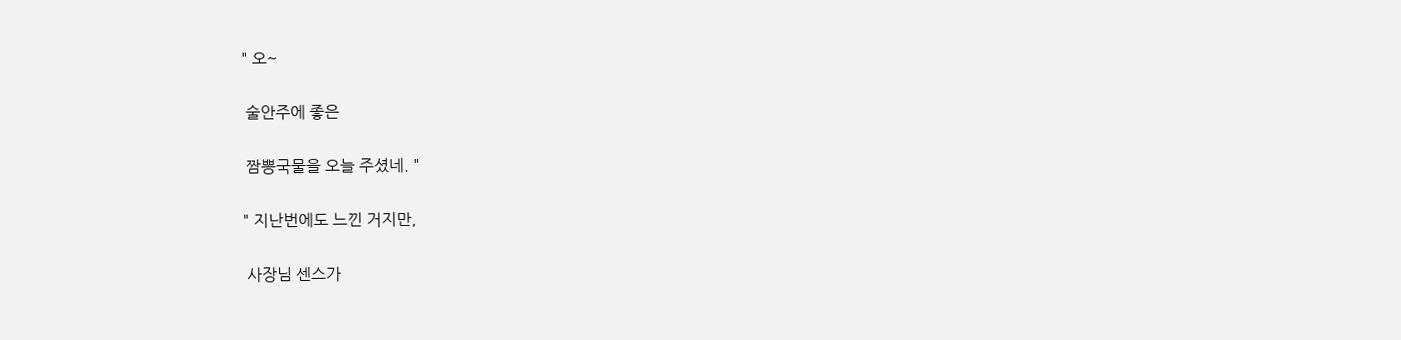" 오~

 술안주에 좋은

 짬뽕국물을 오늘 주셨네. "

" 지난번에도 느낀 거지만,

 사장님 센스가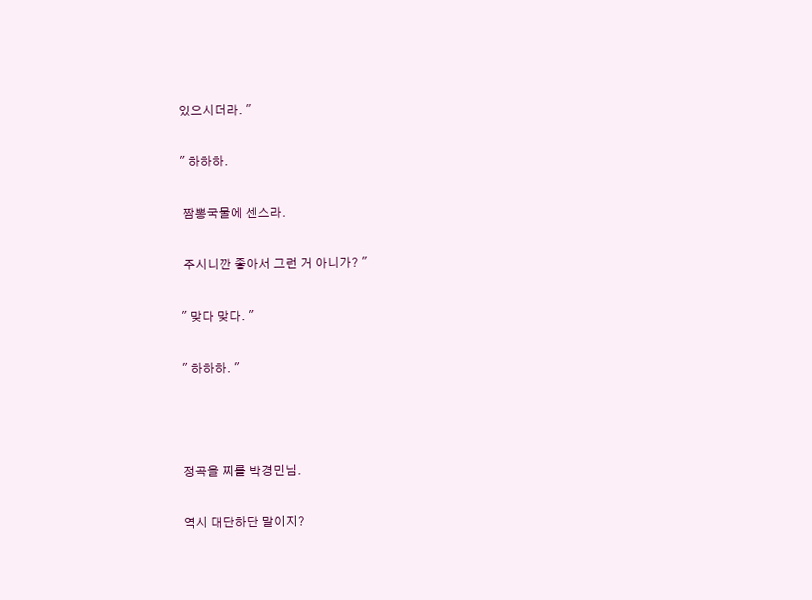있으시더라. "

" 하하하.

 짬뽕국물에 센스라.

 주시니깐 좋아서 그런 거 아니가? "

" 맞다 맞다. "

" 하하하. "



정곡을 찌를 박경민님.

역시 대단하단 말이지?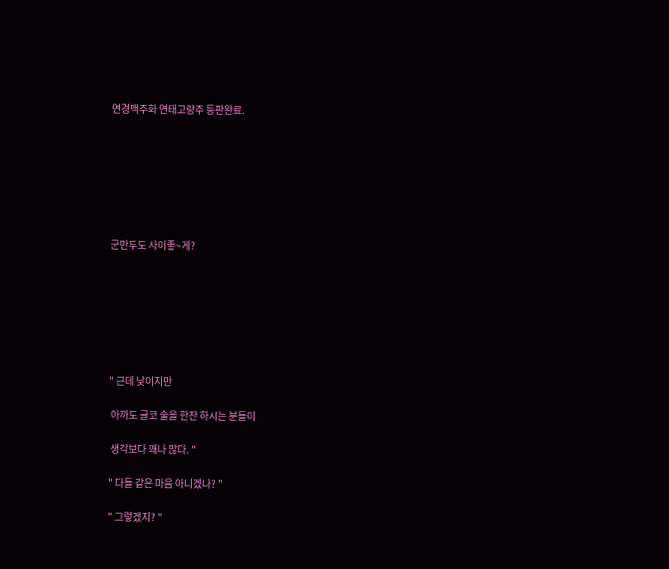연경맥주화 연태고량주 등판완료.







군만두도 사이좋~게?







" 근데 낮이지만

 아까도 글코 술을 한잔 하시는 분들이

 생각보다 꽤나 많다. "

" 다들 같은 마음 아니겠나? "

" 그렇겠지? "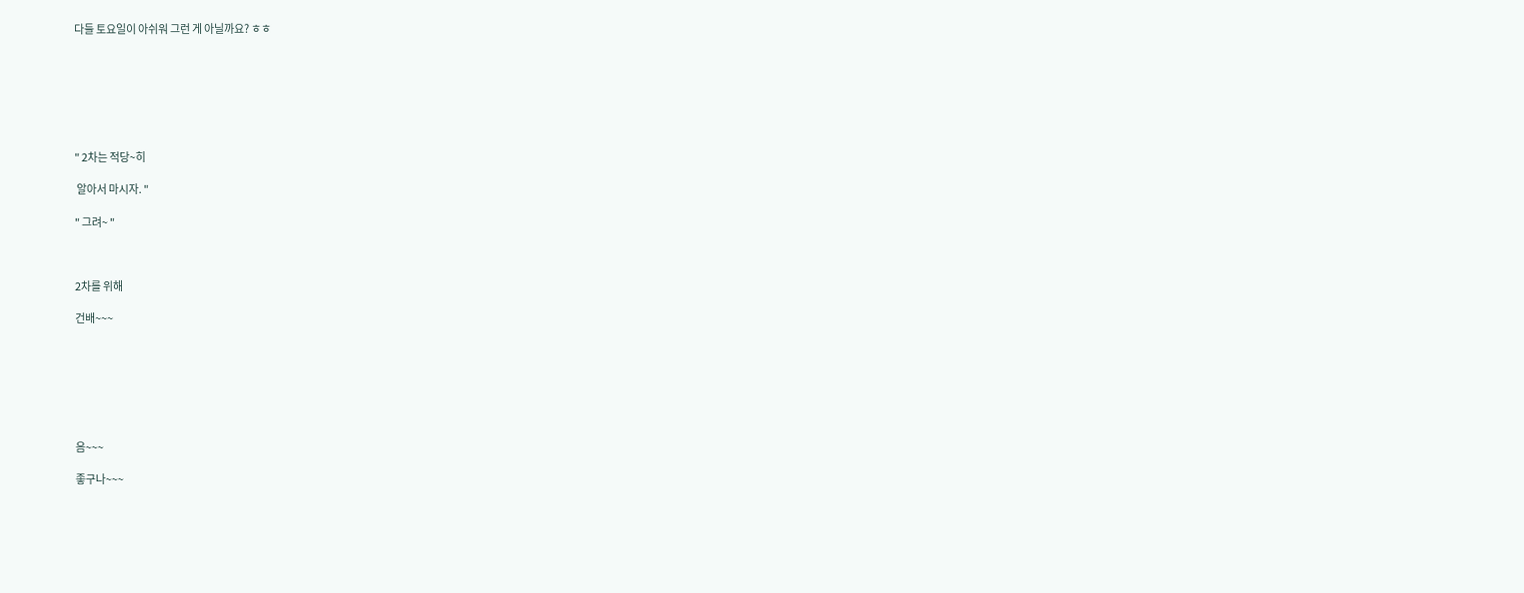다들 토요일이 아쉬워 그런 게 아닐까요? ㅎㅎ







" 2차는 적당~히

 알아서 마시자. "

" 그려~ "



2차를 위해

건배~~~







음~~~

좋구나~~~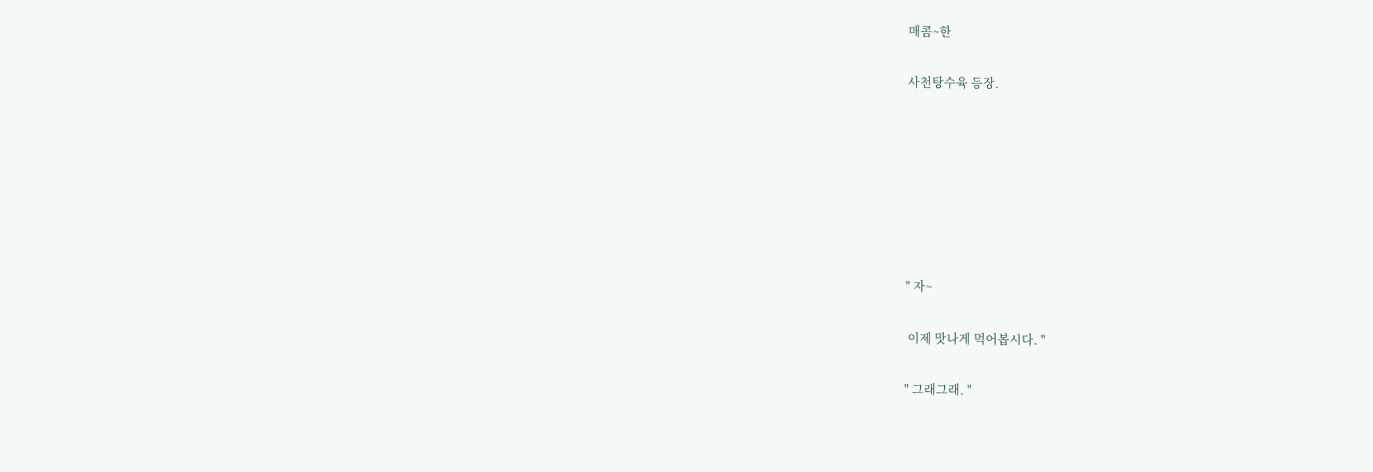매콤~한

사천탕수육 등장.







" 자~

 이제 맛나게 먹어봅시다. "

" 그래그래. "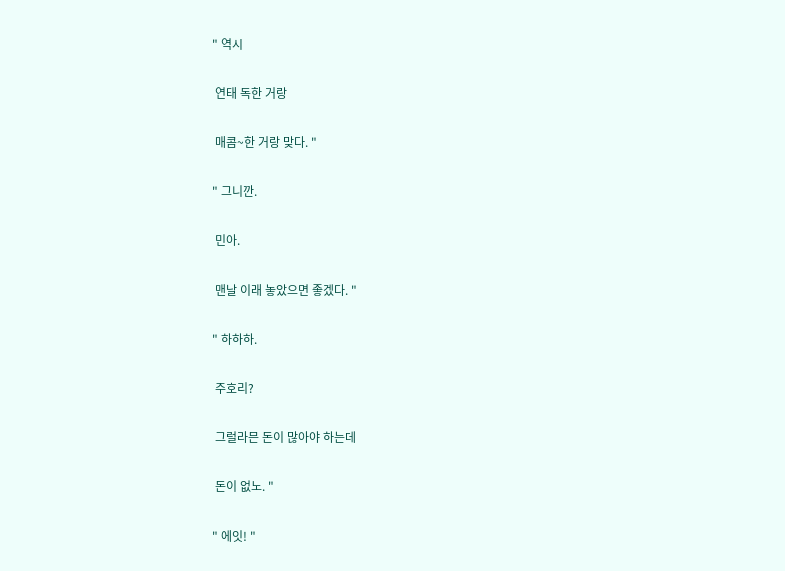" 역시

 연태 독한 거랑

 매콤~한 거랑 맞다. "

" 그니깐.

 민아.

 맨날 이래 놓았으면 좋겠다. "

" 하하하.

 주호리?

 그럴라믄 돈이 많아야 하는데

 돈이 없노. "

" 에잇! "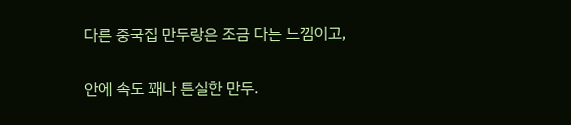다른 중국집 만두랑은 조금 다는 느낌이고,

안에 속도 꽤나 튼실한 만두.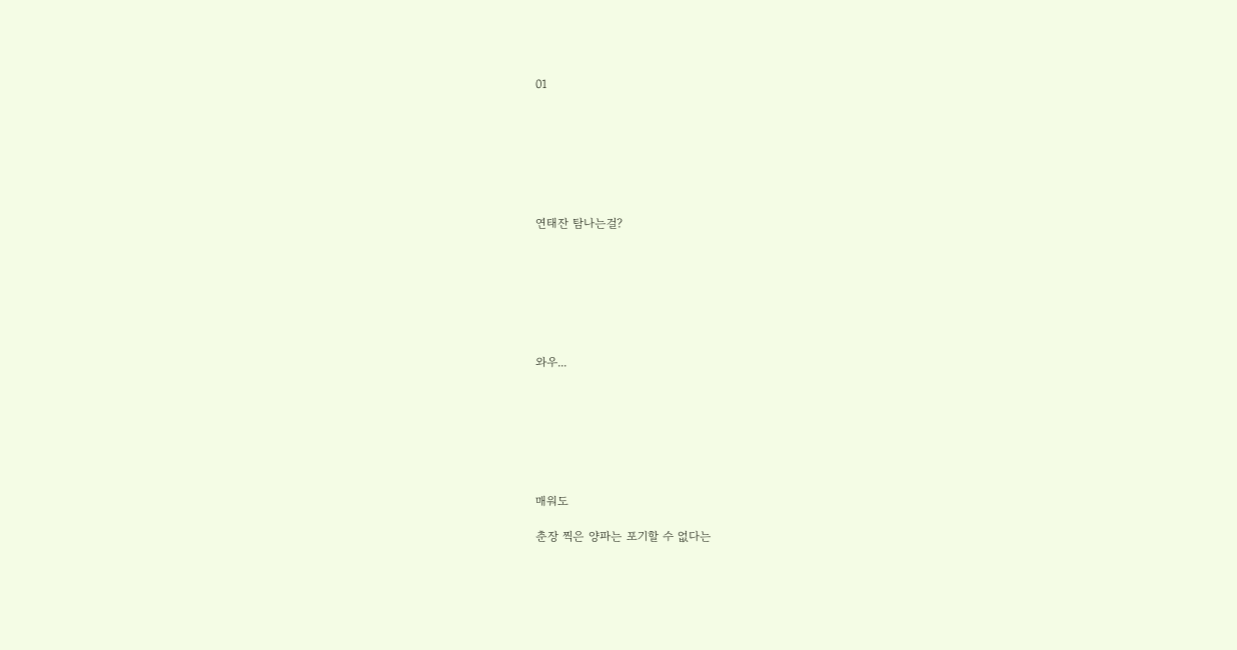01







연태잔 탐나는걸?







와우...







매워도

춘장 찍은 양파는 포기할 수 없다는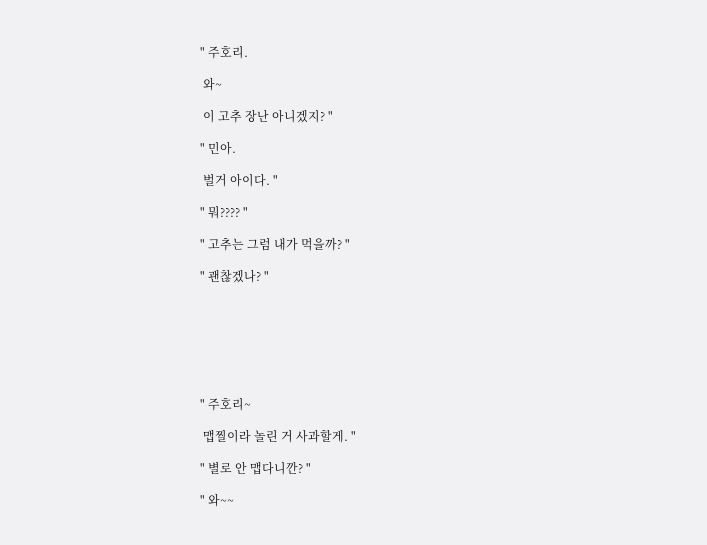" 주호리.

 와~

 이 고추 장난 아니겠지? "

" 민아.

 벌거 아이다. "

" 뭐???? "

" 고추는 그럼 내가 먹을까? "

" 괜찮겠나? "







" 주호리~

 맵찔이라 놀린 거 사과할게. "

" 별로 안 맵다니깐? "

" 와~~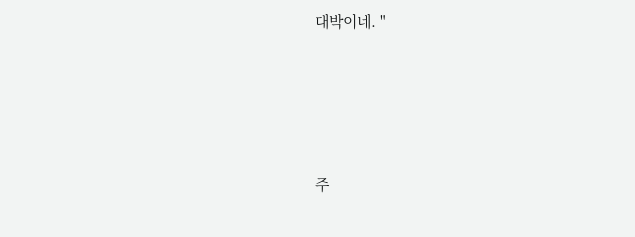대박이네. "







주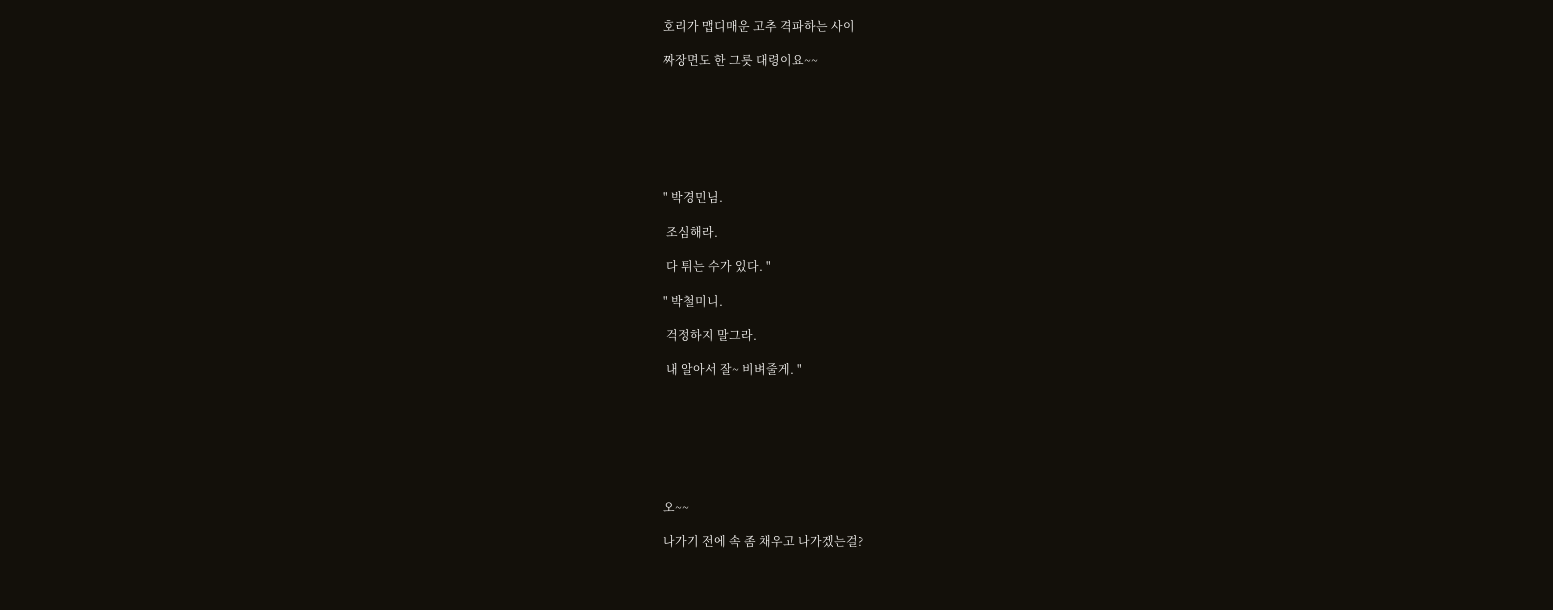호리가 맵디매운 고추 격파하는 사이

짜장면도 한 그릇 대령이요~~







" 박경민님.

 조심해라.

 다 튀는 수가 있다. "

" 박철미니.

 걱정하지 말그라.

 내 알아서 잘~ 비벼줄게. "







오~~

나가기 전에 속 좀 채우고 나가겠는걸?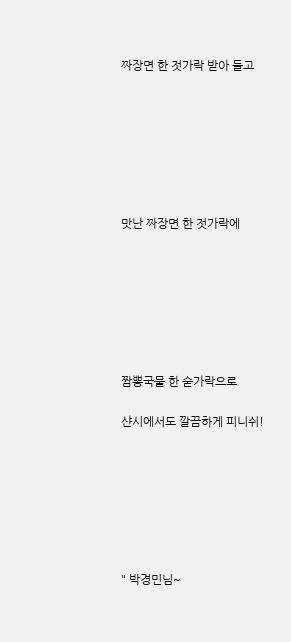짜장면 한 젓가락 받아 들고







맛난 짜장면 한 젓가락에







짬뽕국물 한 숟가락으로

샨시에서도 깔끔하게 피니쉬!







" 박경민님~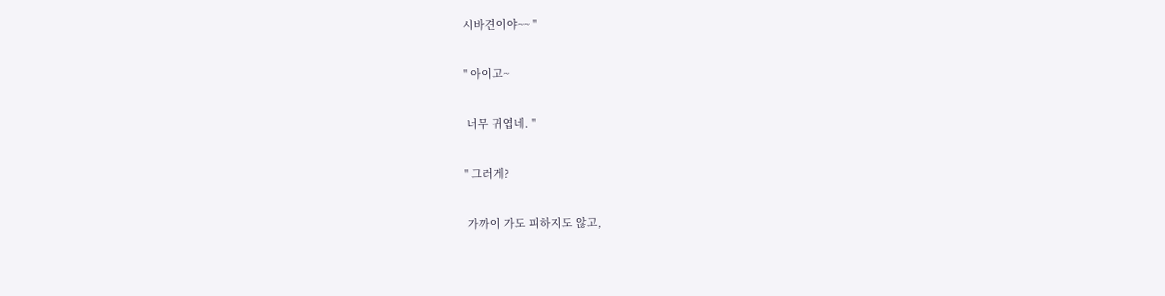시바견이야~~ "

" 아이고~

 너무 귀엽네. "

" 그러게?

 가까이 가도 피하지도 않고,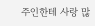주인한테 사랑 많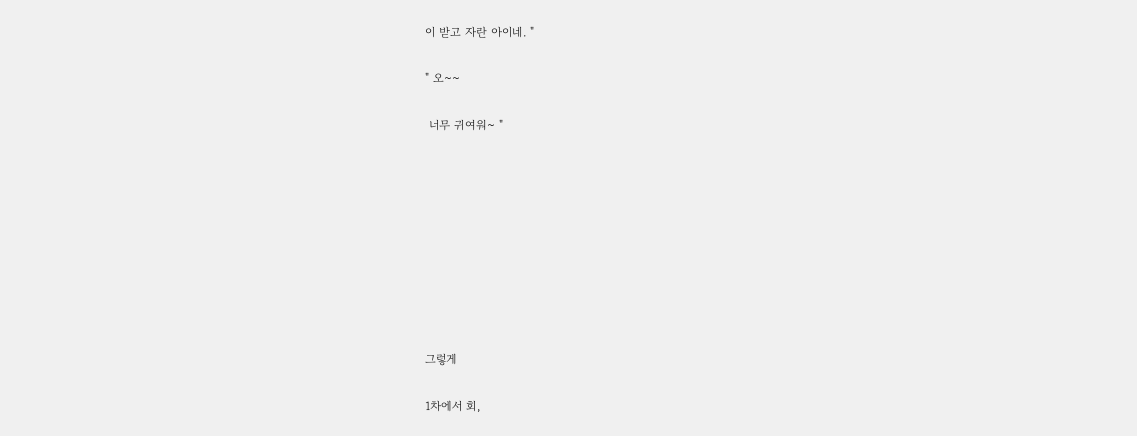이 받고 자란 아이네. "

" 오~~

 너무 귀여워~ "









그렇게

1차에서 회,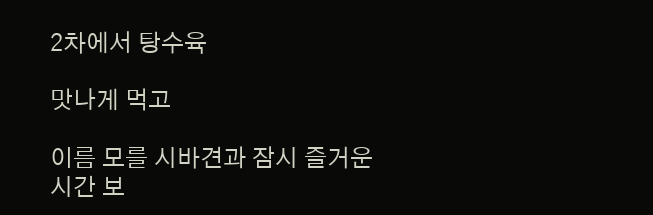2차에서 탕수육

맛나게 먹고

이름 모를 시바견과 잠시 즐거운 시간 보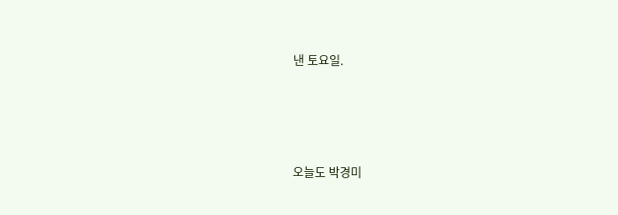낸 토요일.





오늘도 박경미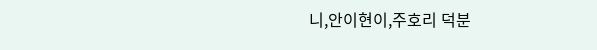니,안이현이,주호리 덕분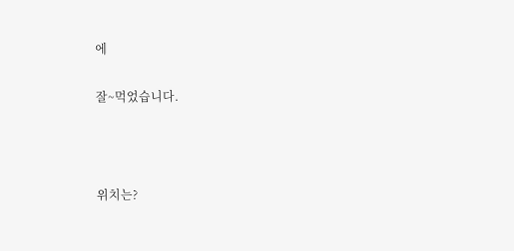에

잘~먹었습니다.



위치는?